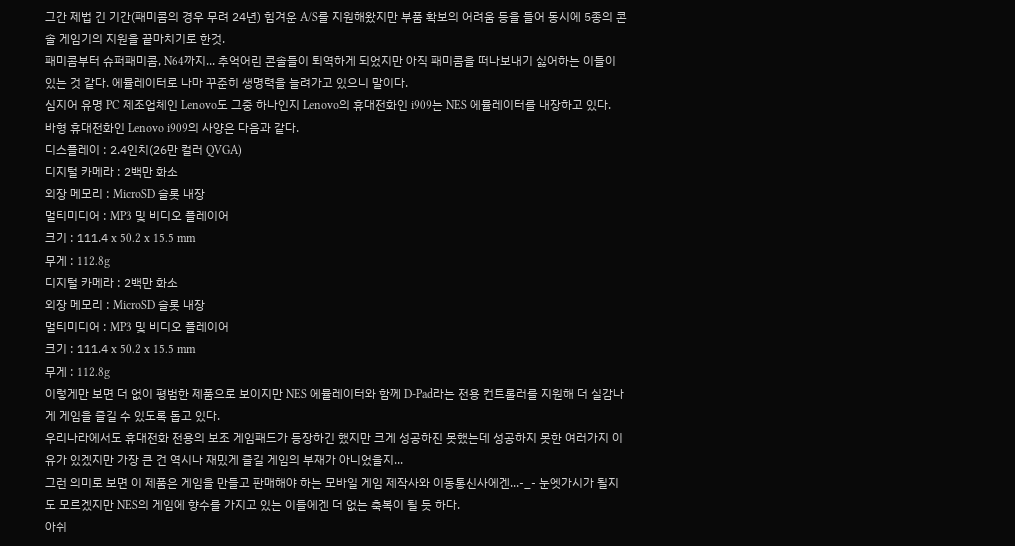그간 제법 긴 기간(패미콤의 경우 무려 24년) 힘겨운 A/S를 지원해왔지만 부품 확보의 어려움 등을 들어 동시에 5종의 콘솔 게임기의 지원을 끝마치기로 한것.
패미콤부터 슈퍼패미콤, N64까지... 추억어린 콘솔들이 퇴역하게 되었지만 아직 패미콤을 떠나보내기 싫어하는 이들이 있는 것 같다. 에뮬레이터로 나마 꾸준히 생명력을 늘려가고 있으니 말이다.
심지어 유명 PC 제조업체인 Lenovo도 그중 하나인지 Lenovo의 휴대전화인 i909는 NES 에뮬레이터를 내장하고 있다.
바형 휴대전화인 Lenovo i909의 사양은 다음과 같다.
디스플레이 : 2.4인치(26만 컬러 QVGA)
디지털 카메라 : 2백만 화소
외장 메모리 : MicroSD 슬롯 내장
멀티미디어 : MP3 및 비디오 플레이어
크기 : 111.4 x 50.2 x 15.5 mm
무게 : 112.8g
디지털 카메라 : 2백만 화소
외장 메모리 : MicroSD 슬롯 내장
멀티미디어 : MP3 및 비디오 플레이어
크기 : 111.4 x 50.2 x 15.5 mm
무게 : 112.8g
이렇게만 보면 더 없이 평범한 제품으로 보이지만 NES 에뮬레이터와 함께 D-Pad라는 전용 컨트롤러를 지원해 더 실감나게 게임을 즐길 수 있도록 돕고 있다.
우리나라에서도 휴대전화 전용의 보조 게임패드가 등장하긴 했지만 크게 성공하진 못했는데 성공하지 못한 여러가지 이유가 있겠지만 가장 큰 건 역시나 재밌게 즐길 게임의 부재가 아니었을지...
그런 의미로 보면 이 제품은 게임을 만들고 판매해야 하는 모바일 게임 제작사와 이동통신사에겐...-_- 눈엣가시가 될지도 모르겠지만 NES의 게임에 향수를 가지고 있는 이들에겐 더 없는 축복이 될 듯 하다.
아쉬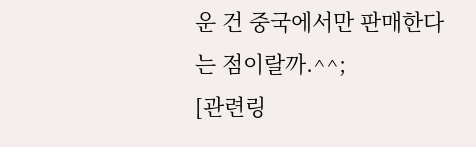운 건 중국에서만 판매한다는 점이랄까.^^;
[관련링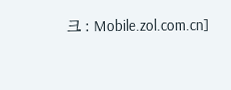크 : Mobile.zol.com.cn]